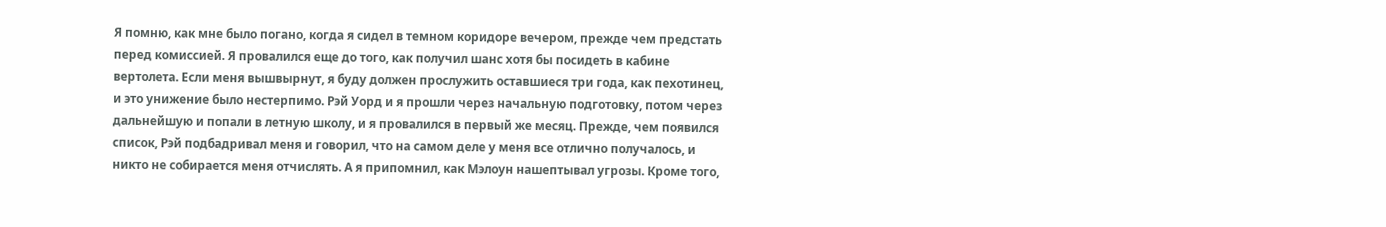Я помню, как мне было погано, когда я сидел в темном коридоре вечером, прежде чем предстать перед комиссией. Я провалился еще до того, как получил шанс хотя бы посидеть в кабине вертолета. Если меня вышвырнут, я буду должен прослужить оставшиеся три года, как пехотинец, и это унижение было нестерпимо. Рэй Уорд и я прошли через начальную подготовку, потом через дальнейшую и попали в летную школу, и я провалился в первый же месяц. Прежде, чем появился список, Рэй подбадривал меня и говорил, что на самом деле у меня все отлично получалось, и никто не собирается меня отчислять. А я припомнил, как Мэлоун нашептывал угрозы. Кроме того,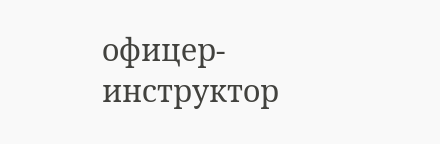офицер-инструктор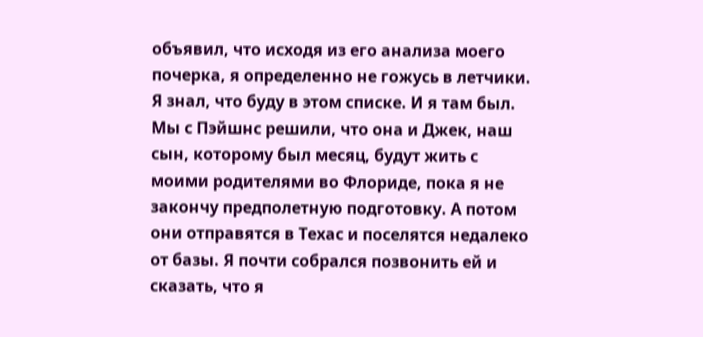объявил, что исходя из его анализа моего почерка, я определенно не гожусь в летчики. Я знал, что буду в этом списке. И я там был. Мы с Пэйшнс решили, что она и Джек, наш сын, которому был месяц, будут жить с моими родителями во Флориде, пока я не закончу предполетную подготовку. А потом они отправятся в Техас и поселятся недалеко от базы. Я почти собрался позвонить ей и сказать, что я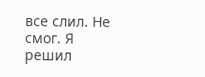все слил. Не смог. Я решил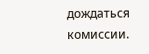дождаться комиссии.